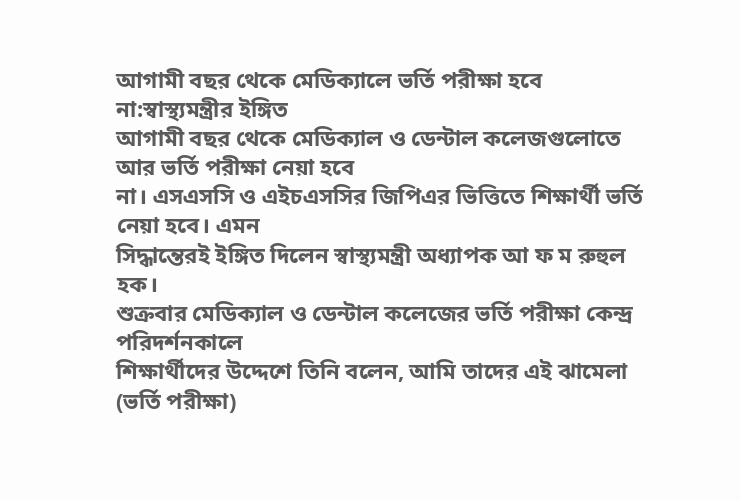আগামী বছর থেকে মেডিক্যালে ভর্তি পরীক্ষা হবে না:স্বাস্থ্যমন্ত্রীর ইঙ্গিত
আগামী বছর থেকে মেডিক্যাল ও ডেন্টাল কলেজগুলোতে আর ভর্তি পরীক্ষা নেয়া হবে
না। এসএসসি ও এইচএসসির জিপিএর ভিত্তিতে শিক্ষার্থী ভর্তি নেয়া হবে। এমন
সিদ্ধান্তেরই ইঙ্গিত দিলেন স্বাস্থ্যমন্ত্রী অধ্যাপক আ ফ ম রুহুল হক।
শুক্রবার মেডিক্যাল ও ডেন্টাল কলেজের ভর্তি পরীক্ষা কেন্দ্র পরিদর্শনকালে
শিক্ষার্থীদের উদ্দেশে তিনি বলেন, আমি তাদের এই ঝামেলা (ভর্তি পরীক্ষা)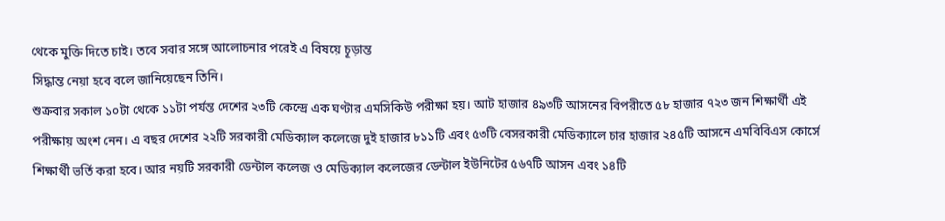থেকে মুক্তি দিতে চাই। তবে সবার সঙ্গে আলোচনার পরেই এ বিষয়ে চূড়ান্ত
সিদ্ধান্ত নেয়া হবে বলে জানিয়েছেন তিনি।
শুক্রবার সকাল ১০টা থেকে ১১টা পর্যন্ত দেশের ২৩টি কেন্দ্রে এক ঘণ্টার এমসিকিউ পরীক্ষা হয়। আট হাজার ৪৯৩টি আসনের বিপরীতে ৫৮ হাজার ৭২৩ জন শিক্ষার্থী এই পরীক্ষায় অংশ নেন। এ বছর দেশের ২২টি সরকারী মেডিক্যাল কলেজে দুই হাজার ৮১১টি এবং ৫৩টি বেসরকারী মেডিক্যালে চার হাজার ২৪৫টি আসনে এমবিবিএস কোর্সে শিক্ষার্থী ভর্তি করা হবে। আর নয়টি সরকারী ডেন্টাল কলেজ ও মেডিক্যাল কলেজের ডেন্টাল ইউনিটের ৫৬৭টি আসন এবং ১৪টি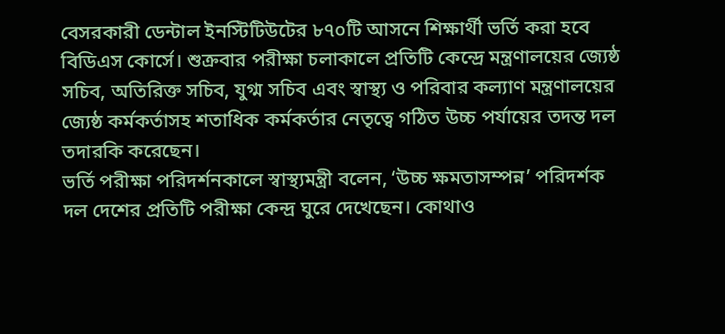বেসরকারী ডেন্টাল ইনস্টিটিউটের ৮৭০টি আসনে শিক্ষার্থী ভর্তি করা হবে বিডিএস কোর্সে। শুক্রবার পরীক্ষা চলাকালে প্রতিটি কেন্দ্রে মন্ত্রণালয়ের জ্যেষ্ঠ সচিব, অতিরিক্ত সচিব, যুগ্ম সচিব এবং স্বাস্থ্য ও পরিবার কল্যাণ মন্ত্রণালয়ের জ্যেষ্ঠ কর্মকর্তাসহ শতাধিক কর্মকর্তার নেতৃত্বে গঠিত উচ্চ পর্যায়ের তদন্ত দল তদারকি করেছেন।
ভর্তি পরীক্ষা পরিদর্শনকালে স্বাস্থ্যমন্ত্রী বলেন, ‘উচ্চ ক্ষমতাসম্পন্ন’ পরিদর্শক দল দেশের প্রতিটি পরীক্ষা কেন্দ্র ঘুরে দেখেছেন। কোথাও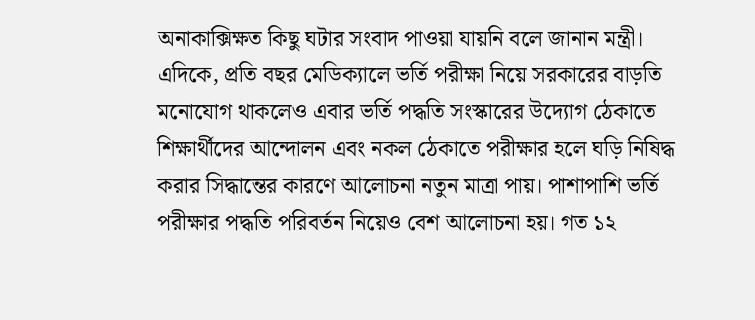অনাকাক্সিক্ষত কিছু ঘটার সংবাদ পাওয়া যায়নি বলে জানান মন্ত্রী।
এদিকে, প্রতি বছর মেডিক্যালে ভর্তি পরীক্ষা নিয়ে সরকারের বাড়তি মনোযোগ থাকলেও এবার ভর্তি পদ্ধতি সংস্কারের উদ্যোগ ঠেকাতে শিক্ষার্থীদের আন্দোলন এবং নকল ঠেকাতে পরীক্ষার হলে ঘড়ি নিষিদ্ধ করার সিদ্ধান্তের কারণে আলোচনা নতুন মাত্রা পায়। পাশাপাশি ভর্তি পরীক্ষার পদ্ধতি পরিবর্তন নিয়েও বেশ আলোচনা হয়। গত ১২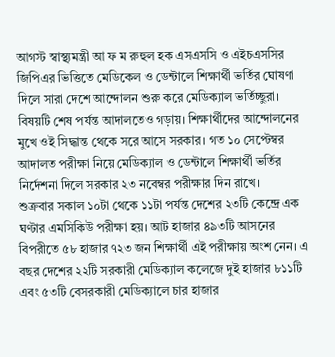আগস্ট স্বাস্থ্যমন্ত্রী আ ফ ম রুহুল হক এসএসসি ও এইচএসসির জিপিএর ভিত্তিতে মেডিকেল ও ডেন্টালে শিক্ষার্থী ভর্তির ঘোষণা দিলে সারা দেশে আন্দোলন শুরু করে মেডিক্যাল ভর্তিচ্ছুরা। বিষয়টি শেষ পর্যন্ত আদালতেও গড়ায়। শিক্ষার্থীদের আন্দোলনের মুখে ওই সিদ্ধান্ত থেকে সরে আসে সরকার। গত ১০ সেপ্টেম্বর আদালত পরীক্ষা নিয়ে মেডিক্যাল ও ডেন্টালে শিক্ষার্থী ভর্তির নির্দেশনা দিলে সরকার ২৩ নবেম্বর পরীক্ষার দিন রাখে।
শুক্রবার সকাল ১০টা থেকে ১১টা পর্যন্ত দেশের ২৩টি কেন্দ্রে এক ঘণ্টার এমসিকিউ পরীক্ষা হয়। আট হাজার ৪৯৩টি আসনের বিপরীতে ৫৮ হাজার ৭২৩ জন শিক্ষার্থী এই পরীক্ষায় অংশ নেন। এ বছর দেশের ২২টি সরকারী মেডিক্যাল কলেজে দুই হাজার ৮১১টি এবং ৫৩টি বেসরকারী মেডিক্যালে চার হাজার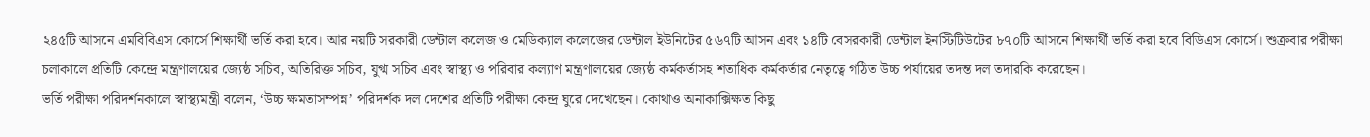২৪৫টি আসনে এমবিবিএস কোর্সে শিক্ষার্থী ভর্তি করা হবে। আর নয়টি সরকারী ডেন্টাল কলেজ ও মেডিক্যাল কলেজের ডেন্টাল ইউনিটের ৫৬৭টি আসন এবং ১৪টি বেসরকারী ডেন্টাল ইনস্টিটিউটের ৮৭০টি আসনে শিক্ষার্থী ভর্তি করা হবে বিডিএস কোর্সে। শুক্রবার পরীক্ষা চলাকালে প্রতিটি কেন্দ্রে মন্ত্রণালয়ের জ্যেষ্ঠ সচিব, অতিরিক্ত সচিব, যুগ্ম সচিব এবং স্বাস্থ্য ও পরিবার কল্যাণ মন্ত্রণালয়ের জ্যেষ্ঠ কর্মকর্তাসহ শতাধিক কর্মকর্তার নেতৃত্বে গঠিত উচ্চ পর্যায়ের তদন্ত দল তদারকি করেছেন।
ভর্তি পরীক্ষা পরিদর্শনকালে স্বাস্থ্যমন্ত্রী বলেন, ‘উচ্চ ক্ষমতাসম্পন্ন’ পরিদর্শক দল দেশের প্রতিটি পরীক্ষা কেন্দ্র ঘুরে দেখেছেন। কোথাও অনাকাক্সিক্ষত কিছু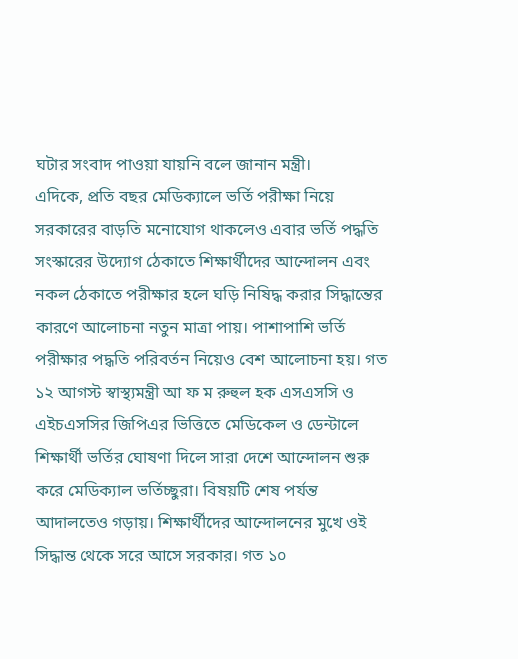ঘটার সংবাদ পাওয়া যায়নি বলে জানান মন্ত্রী।
এদিকে, প্রতি বছর মেডিক্যালে ভর্তি পরীক্ষা নিয়ে সরকারের বাড়তি মনোযোগ থাকলেও এবার ভর্তি পদ্ধতি সংস্কারের উদ্যোগ ঠেকাতে শিক্ষার্থীদের আন্দোলন এবং নকল ঠেকাতে পরীক্ষার হলে ঘড়ি নিষিদ্ধ করার সিদ্ধান্তের কারণে আলোচনা নতুন মাত্রা পায়। পাশাপাশি ভর্তি পরীক্ষার পদ্ধতি পরিবর্তন নিয়েও বেশ আলোচনা হয়। গত ১২ আগস্ট স্বাস্থ্যমন্ত্রী আ ফ ম রুহুল হক এসএসসি ও এইচএসসির জিপিএর ভিত্তিতে মেডিকেল ও ডেন্টালে শিক্ষার্থী ভর্তির ঘোষণা দিলে সারা দেশে আন্দোলন শুরু করে মেডিক্যাল ভর্তিচ্ছুরা। বিষয়টি শেষ পর্যন্ত আদালতেও গড়ায়। শিক্ষার্থীদের আন্দোলনের মুখে ওই সিদ্ধান্ত থেকে সরে আসে সরকার। গত ১০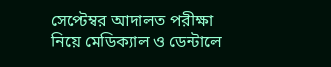সেপ্টেম্বর আদালত পরীক্ষা নিয়ে মেডিক্যাল ও ডেন্টালে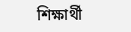শিক্ষার্থী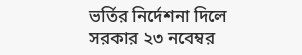ভর্তির নির্দেশনা দিলে সরকার ২৩ নবেম্বর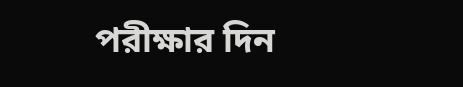পরীক্ষার দিন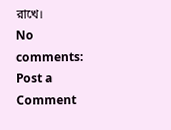রাখে।
No comments:
Post a Comment